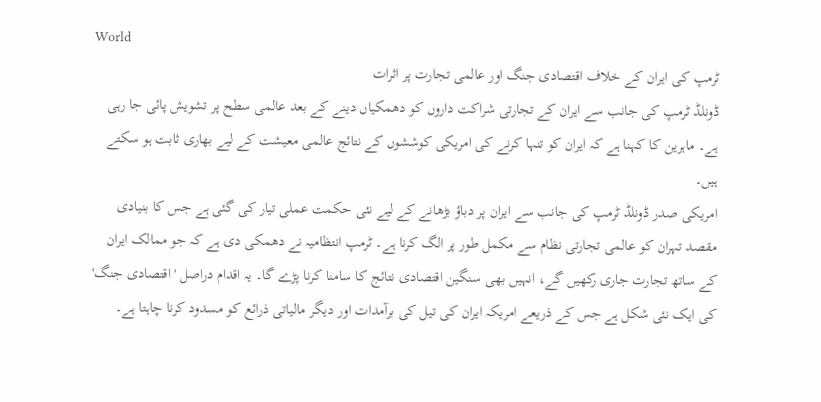World
ٹرمپ کی ایران کے خلاف اقتصادی جنگ اور عالمی تجارت پر اثرات
ڈونلڈ ٹرمپ کی جانب سے ایران کے تجارتی شراکت داروں کو دھمکیاں دینے کے بعد عالمی سطح پر تشویش پائی جا رہی ہے۔ ماہرین کا کہنا ہے کہ ایران کو تنہا کرنے کی امریکی کوششوں کے نتائج عالمی معیشت کے لیے بھاری ثابت ہو سکتے ہیں۔
امریکی صدر ڈونلڈ ٹرمپ کی جانب سے ایران پر دباؤ بڑھانے کے لیے نئی حکمت عملی تیار کی گئی ہے جس کا بنیادی مقصد تہران کو عالمی تجارتی نظام سے مکمل طور پر الگ کرنا ہے۔ ٹرمپ انتظامیہ نے دھمکی دی ہے کہ جو ممالک ایران کے ساتھ تجارت جاری رکھیں گے، انہیں بھی سنگین اقتصادی نتائج کا سامنا کرنا پڑے گا۔ یہ اقدام دراصل 'اقتصادی جنگ' کی ایک نئی شکل ہے جس کے ذریعے امریکہ ایران کی تیل کی برآمدات اور دیگر مالیاتی ذرائع کو مسدود کرنا چاہتا ہے۔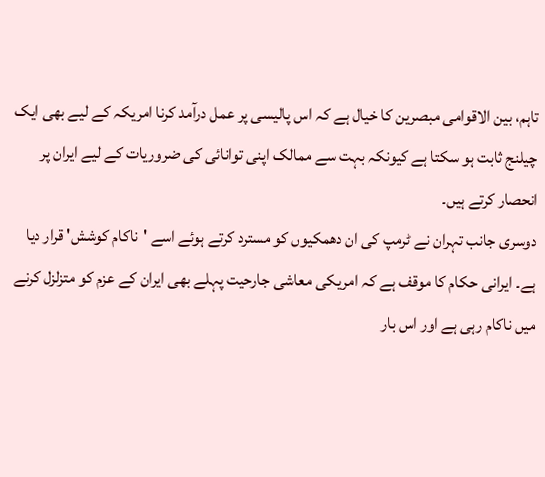تاہم، بین الاقوامی مبصرین کا خیال ہے کہ اس پالیسی پر عمل درآمد کرنا امریکہ کے لیے بھی ایک چیلنج ثابت ہو سکتا ہے کیونکہ بہت سے ممالک اپنی توانائی کی ضروریات کے لیے ایران پر انحصار کرتے ہیں۔
دوسری جانب تہران نے ٹرمپ کی ان دھمکیوں کو مسترد کرتے ہوئے اسے 'ناکام کوشش' قرار دیا ہے۔ ایرانی حکام کا موقف ہے کہ امریکی معاشی جارحیت پہلے بھی ایران کے عزم کو متزلزل کرنے میں ناکام رہی ہے اور اس بار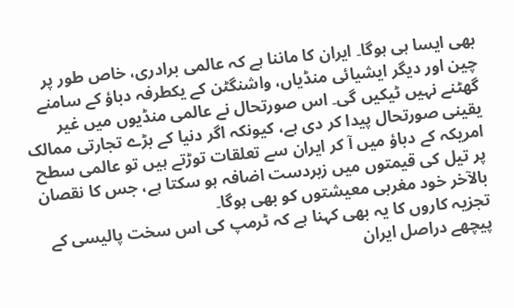بھی ایسا ہی ہوگا۔ ایران کا ماننا ہے کہ عالمی برادری، خاص طور پر چین اور دیگر ایشیائی منڈیاں، واشنگٹن کے یکطرفہ دباؤ کے سامنے گھٹنے نہیں ٹیکیں گی۔ اس صورتحال نے عالمی منڈیوں میں غیر یقینی صورتحال پیدا کر دی ہے، کیونکہ اگر دنیا کے بڑے تجارتی ممالک امریکہ کے دباؤ میں آ کر ایران سے تعلقات توڑتے ہیں تو عالمی سطح پر تیل کی قیمتوں میں زبردست اضافہ ہو سکتا ہے، جس کا نقصان بالآخر خود مغربی معیشتوں کو بھی ہوگا۔
تجزیہ کاروں کا یہ بھی کہنا ہے کہ ٹرمپ کی اس سخت پالیسی کے پیچھے دراصل ایران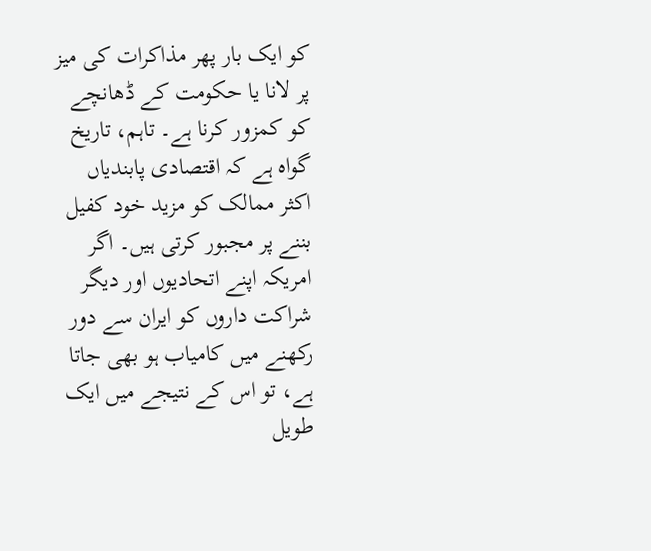کو ایک بار پھر مذاکرات کی میز پر لانا یا حکومت کے ڈھانچے کو کمزور کرنا ہے۔ تاہم، تاریخ گواہ ہے کہ اقتصادی پابندیاں اکثر ممالک کو مزید خود کفیل بننے پر مجبور کرتی ہیں۔ اگر امریکہ اپنے اتحادیوں اور دیگر شراکت داروں کو ایران سے دور رکھنے میں کامیاب ہو بھی جاتا ہے، تو اس کے نتیجے میں ایک طویل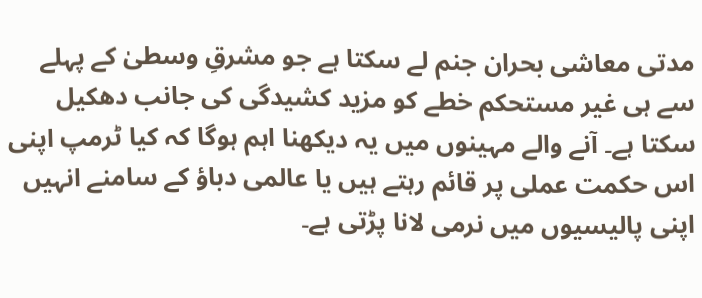مدتی معاشی بحران جنم لے سکتا ہے جو مشرقِ وسطیٰ کے پہلے سے ہی غیر مستحکم خطے کو مزید کشیدگی کی جانب دھکیل سکتا ہے۔ آنے والے مہینوں میں یہ دیکھنا اہم ہوگا کہ کیا ٹرمپ اپنی اس حکمت عملی پر قائم رہتے ہیں یا عالمی دباؤ کے سامنے انہیں اپنی پالیسیوں میں نرمی لانا پڑتی ہے۔